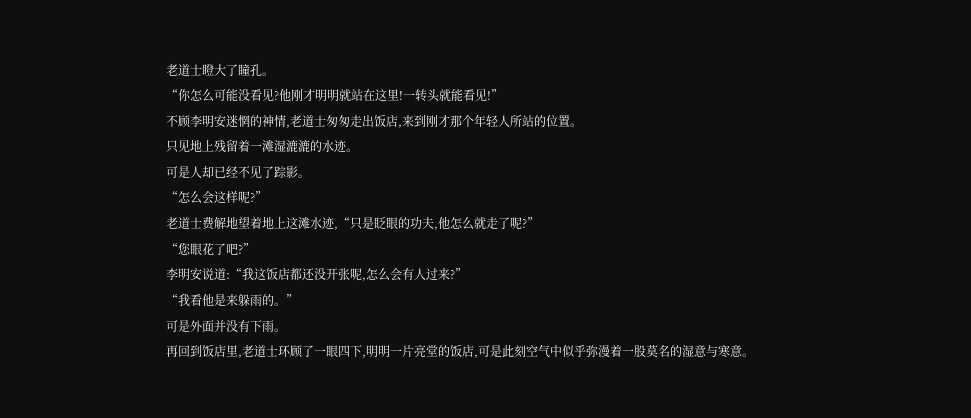老道士瞪大了瞳孔。
“你怎么可能没看见?他刚才明明就站在这里!一转头就能看见!”
不顾李明安迷惘的神情,老道士匆匆走出饭店,来到刚才那个年轻人所站的位置。
只见地上残留着一滩湿漉漉的水迹。
可是人却已经不见了踪影。
“怎么会这样呢?”
老道士费解地望着地上这滩水迹,“只是眨眼的功夫,他怎么就走了呢?”
“您眼花了吧?”
李明安说道:“我这饭店都还没开张呢,怎么会有人过来?”
“我看他是来躲雨的。”
可是外面并没有下雨。
再回到饭店里,老道士环顾了一眼四下,明明一片亮堂的饭店,可是此刻空气中似乎弥漫着一股莫名的湿意与寒意。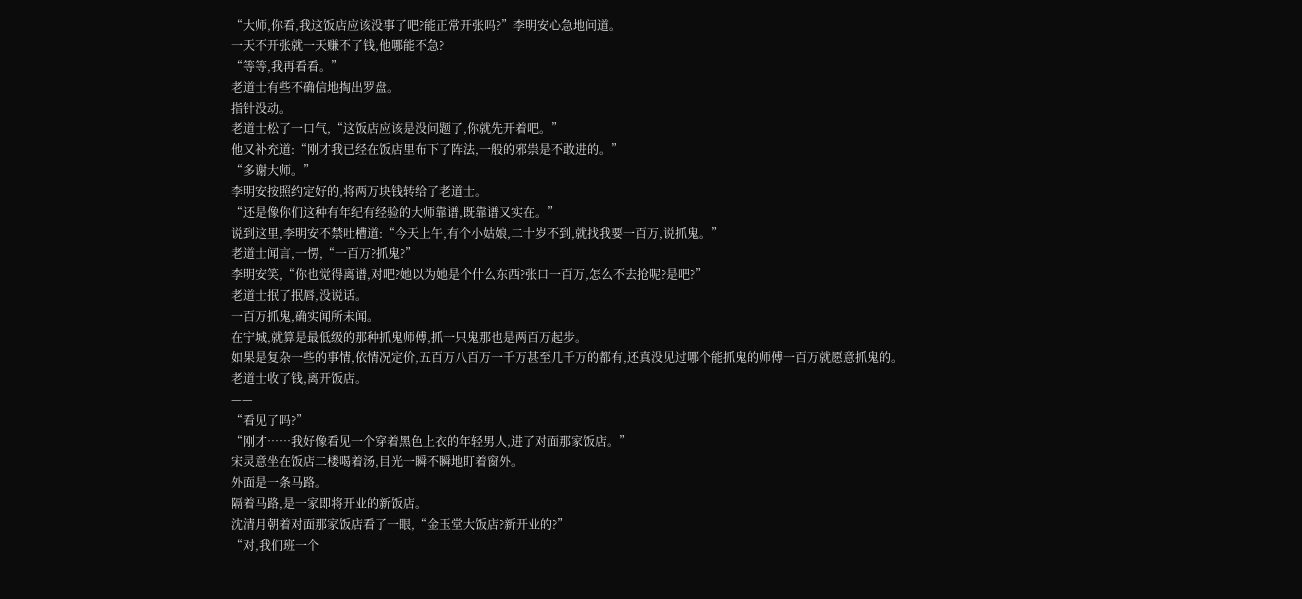“大师,你看,我这饭店应该没事了吧?能正常开张吗?”李明安心急地问道。
一天不开张就一天赚不了钱,他哪能不急?
“等等,我再看看。”
老道士有些不确信地掏出罗盘。
指针没动。
老道士松了一口气,“这饭店应该是没问题了,你就先开着吧。”
他又补充道:“刚才我已经在饭店里布下了阵法,一般的邪祟是不敢进的。”
“多谢大师。”
李明安按照约定好的,将两万块钱转给了老道士。
“还是像你们这种有年纪有经验的大师靠谱,既靠谱又实在。”
说到这里,李明安不禁吐槽道:“今天上午,有个小姑娘,二十岁不到,就找我要一百万,说抓鬼。”
老道士闻言,一愣,“一百万?抓鬼?”
李明安笑,“你也觉得离谱,对吧?她以为她是个什么东西?张口一百万,怎么不去抢呢?是吧?”
老道士抿了抿唇,没说话。
一百万抓鬼,确实闻所未闻。
在宁城,就算是最低级的那种抓鬼师傅,抓一只鬼那也是两百万起步。
如果是复杂一些的事情,依情况定价,五百万八百万一千万甚至几千万的都有,还真没见过哪个能抓鬼的师傅一百万就愿意抓鬼的。
老道士收了钱,离开饭店。
——
“看见了吗?”
“刚才……我好像看见一个穿着黑色上衣的年轻男人,进了对面那家饭店。”
宋灵意坐在饭店二楼喝着汤,目光一瞬不瞬地盯着窗外。
外面是一条马路。
隔着马路,是一家即将开业的新饭店。
沈清月朝着对面那家饭店看了一眼,“金玉堂大饭店?新开业的?”
“对,我们班一个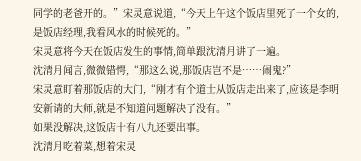同学的老爸开的。”宋灵意说道,“今天上午这个饭店里死了一个女的,是饭店经理,我看风水的时候死的。”
宋灵意将今天在饭店发生的事情,简单跟沈清月讲了一遍。
沈清月闻言,微微错愕,“那这么说,那饭店岂不是……闹鬼?”
宋灵意盯着那饭店的大门,“刚才有个道士从饭店走出来了,应该是李明安新请的大师,就是不知道问题解决了没有。”
如果没解决,这饭店十有八九还要出事。
沈清月吃着菜,想着宋灵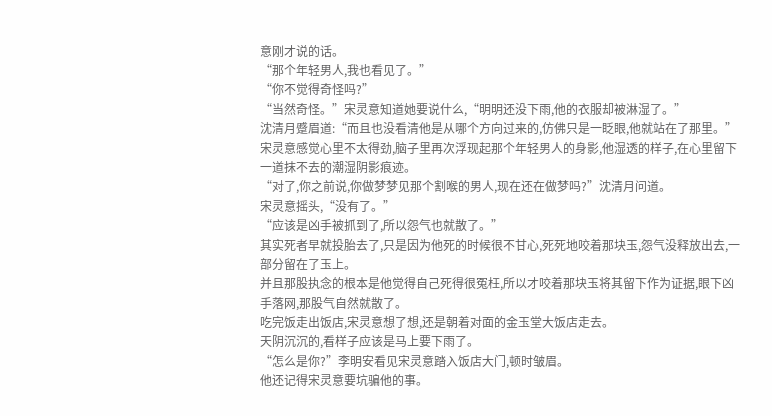意刚才说的话。
“那个年轻男人,我也看见了。”
“你不觉得奇怪吗?”
“当然奇怪。”宋灵意知道她要说什么,“明明还没下雨,他的衣服却被淋湿了。”
沈清月蹙眉道:“而且也没看清他是从哪个方向过来的,仿佛只是一眨眼,他就站在了那里。”
宋灵意感觉心里不太得劲,脑子里再次浮现起那个年轻男人的身影,他湿透的样子,在心里留下一道抹不去的潮湿阴影痕迹。
“对了,你之前说,你做梦梦见那个割喉的男人,现在还在做梦吗?”沈清月问道。
宋灵意摇头,“没有了。”
“应该是凶手被抓到了,所以怨气也就散了。”
其实死者早就投胎去了,只是因为他死的时候很不甘心,死死地咬着那块玉,怨气没释放出去,一部分留在了玉上。
并且那股执念的根本是他觉得自己死得很冤枉,所以才咬着那块玉将其留下作为证据,眼下凶手落网,那股气自然就散了。
吃完饭走出饭店,宋灵意想了想,还是朝着对面的金玉堂大饭店走去。
天阴沉沉的,看样子应该是马上要下雨了。
“怎么是你?”李明安看见宋灵意踏入饭店大门,顿时皱眉。
他还记得宋灵意要坑骗他的事。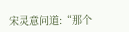宋灵意问道:“那个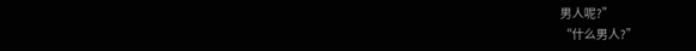男人呢?”
“什么男人?”